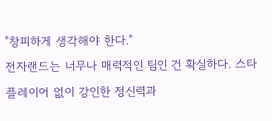"창피하게 생각해야 한다."
전자랜드는 너무나 매력적인 팀인 건 확실하다. 스타 플레이어 없이 강인한 정신력과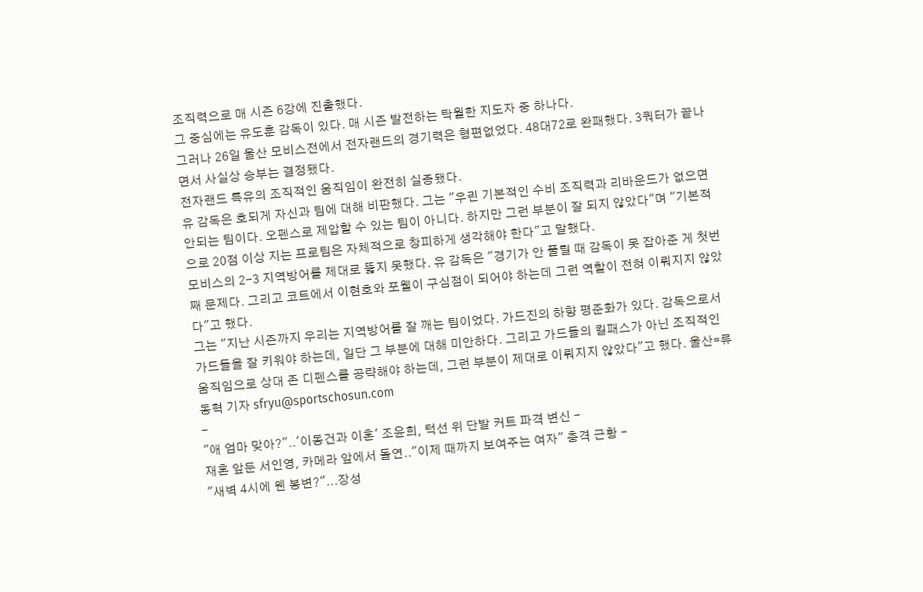조직력으로 매 시즌 6강에 진출했다.
그 중심에는 유도훈 감독이 있다. 매 시즌 발전하는 탁월한 지도자 중 하나다.
그러나 26일 울산 모비스전에서 전자랜드의 경기력은 형편없었다. 48대72로 완패했다. 3쿼터가 끝나면서 사실상 승부는 결정됐다.
전자랜드 특유의 조직적인 움직임이 완전히 실종됐다.
유 감독은 호되게 자신과 팀에 대해 비판했다. 그는 "우린 기본적인 수비 조직력과 리바운드가 없으면 안되는 팀이다. 오펜스로 제압할 수 있는 팀이 아니다. 하지만 그런 부분이 잘 되지 않았다"며 "기본적으로 20점 이상 지는 프로팀은 자체적으로 창피하게 생각해야 한다"고 말했다.
모비스의 2-3 지역방어를 제대로 뚫지 못했다. 유 감독은 "경기가 안 풀릴 때 감독이 못 잡아준 게 첫번째 문제다. 그리고 코트에서 이현호와 포웰이 구심점이 되어야 하는데 그런 역할이 전혀 이뤄지지 않았다"고 했다.
그는 "지난 시즌까지 우리는 지역방어를 잘 깨는 팀이었다. 가드진의 하향 평준화가 있다. 감독으로서 가드들을 잘 키워야 하는데, 일단 그 부분에 대해 미안하다. 그리고 가드들의 킬패스가 아닌 조직적인 움직임으로 상대 존 디펜스를 공략해야 하는데, 그런 부분이 제대로 이뤄지지 않았다"고 했다. 울산=류동혁 기자 sfryu@sportschosun.com
-
"애 엄마 맞아?"..'이동건과 이혼' 조윤희, 턱선 위 단발 커트 파격 변신 -
재혼 앞둔 서인영, 카메라 앞에서 돌연.."이제 때까지 보여주는 여자" 충격 근황 -
"새벽 4시에 웬 봉변?"...장성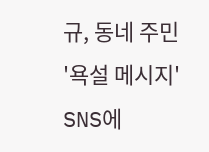규, 동네 주민 '욕설 메시지' SNS에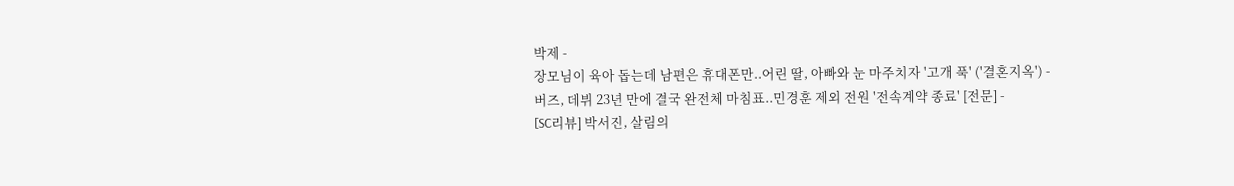박제 -
장모님이 육아 돕는데 남편은 휴대폰만..어린 딸, 아빠와 눈 마주치자 '고개 푹' ('결혼지옥') -
버즈, 데뷔 23년 만에 결국 완전체 마침표..민경훈 제외 전원 '전속계약 종료' [전문] -
[SC리뷰] 박서진, 살림의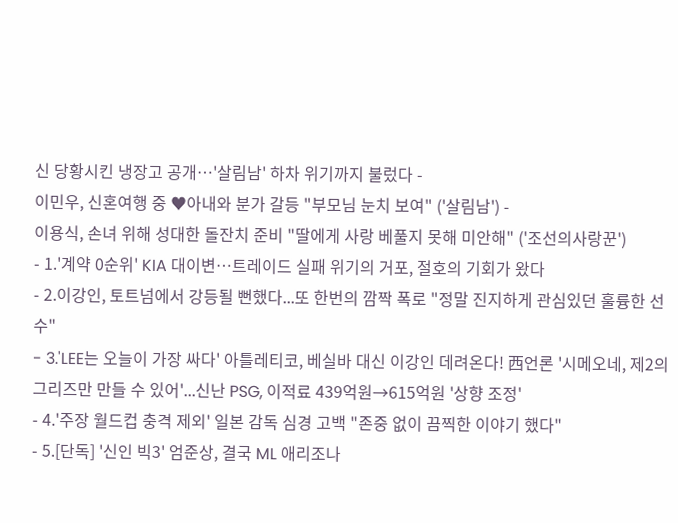신 당황시킨 냉장고 공개…'살림남' 하차 위기까지 불렀다 -
이민우, 신혼여행 중 ♥아내와 분가 갈등 "부모님 눈치 보여" ('살림남') -
이용식, 손녀 위해 성대한 돌잔치 준비 "딸에게 사랑 베풀지 못해 미안해" ('조선의사랑꾼')
- 1.'계약 0순위' KIA 대이변…트레이드 실패 위기의 거포, 절호의 기회가 왔다
- 2.이강인, 토트넘에서 강등될 뻔했다...또 한번의 깜짝 폭로 "정말 진지하게 관심있던 훌륭한 선수"
- 3.'LEE는 오늘이 가장 싸다' 아틀레티코, 베실바 대신 이강인 데려온다! 西언론 '시메오네, 제2의 그리즈만 만들 수 있어'...신난 PSG, 이적료 439억원→615억원 '상향 조정'
- 4.'주장 월드컵 충격 제외' 일본 감독 심경 고백 "존중 없이 끔찍한 이야기 했다"
- 5.[단독] '신인 빅3' 엄준상, 결국 ML 애리조나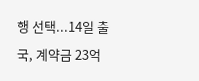행 선택...14일 출국, 계약금 23억